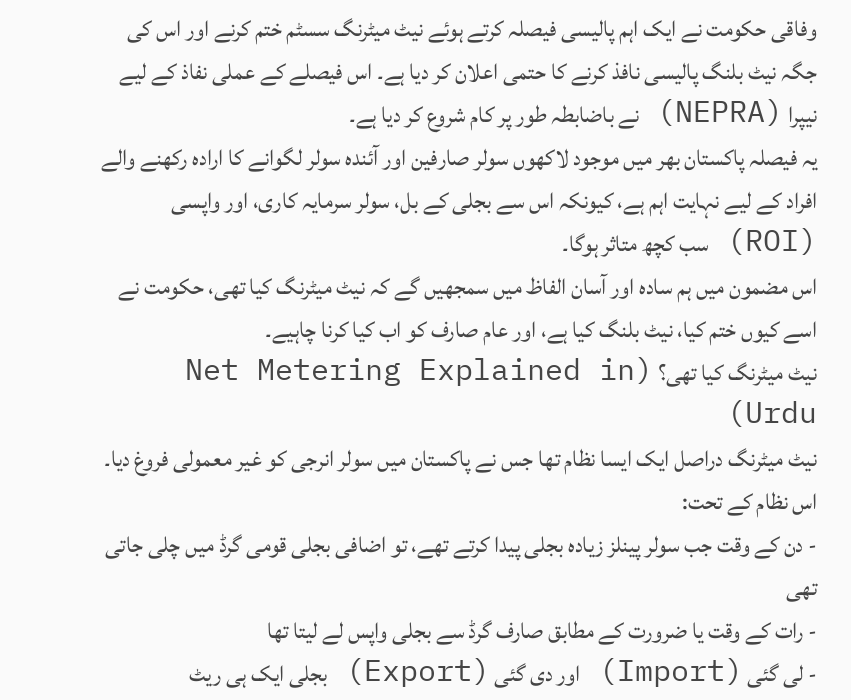وفاقی حکومت نے ایک اہم پالیسی فیصلہ کرتے ہوئے نیٹ میٹرنگ سسٹم ختم کرنے اور اس کی جگہ نیٹ بلنگ پالیسی نافذ کرنے کا حتمی اعلان کر دیا ہے۔ اس فیصلے کے عملی نفاذ کے لیے نیپرا (NEPRA) نے باضابطہ طور پر کام شروع کر دیا ہے۔
یہ فیصلہ پاکستان بھر میں موجود لاکھوں سولر صارفین اور آئندہ سولر لگوانے کا ارادہ رکھنے والے افراد کے لیے نہایت اہم ہے، کیونکہ اس سے بجلی کے بل، سولر سرمایہ کاری، اور واپسی (ROI) سب کچھ متاثر ہوگا۔
اس مضمون میں ہم سادہ اور آسان الفاظ میں سمجھیں گے کہ نیٹ میٹرنگ کیا تھی، حکومت نے اسے کیوں ختم کیا، نیٹ بلنگ کیا ہے، اور عام صارف کو اب کیا کرنا چاہیے۔
نیٹ میٹرنگ کیا تھی؟ (Net Metering Explained in Urdu)
نیٹ میٹرنگ دراصل ایک ایسا نظام تھا جس نے پاکستان میں سولر انرجی کو غیر معمولی فروغ دیا۔ اس نظام کے تحت:
- دن کے وقت جب سولر پینلز زیادہ بجلی پیدا کرتے تھے، تو اضافی بجلی قومی گرڈ میں چلی جاتی تھی
- رات کے وقت یا ضرورت کے مطابق صارف گرڈ سے بجلی واپس لے لیتا تھا
- لی گئی (Import) اور دی گئی (Export) بجلی ایک ہی ریٹ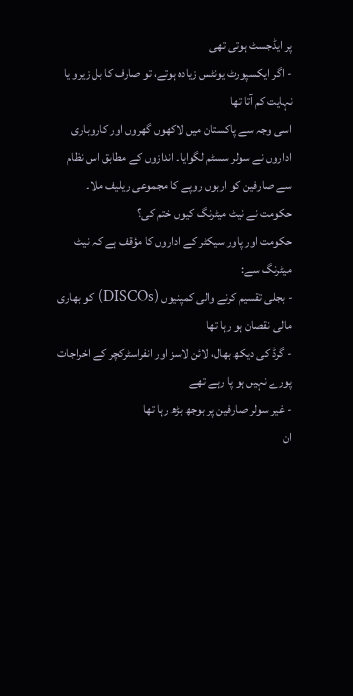پر ایڈجسٹ ہوتی تھی
- اگر ایکسپورٹ یونٹس زیادہ ہوتے، تو صارف کا بل زیرو یا نہایت کم آتا تھا
اسی وجہ سے پاکستان میں لاکھوں گھروں اور کاروباری اداروں نے سولر سسٹم لگوایا۔ اندازوں کے مطابق اس نظام سے صارفین کو اربوں روپے کا مجموعی ریلیف ملا۔
حکومت نے نیٹ میٹرنگ کیوں ختم کی؟
حکومت اور پاور سیکٹر کے اداروں کا مؤقف ہے کہ نیٹ میٹرنگ سے:
- بجلی تقسیم کرنے والی کمپنیوں (DISCOs) کو بھاری مالی نقصان ہو رہا تھا
- گرڈ کی دیکھ بھال، لائن لاسز اور انفراسٹرکچر کے اخراجات پورے نہیں ہو پا رہے تھے
- غیر سولر صارفین پر بوجھ بڑھ رہا تھا
ان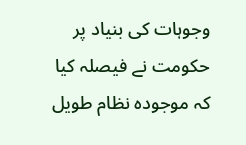وجوہات کی بنیاد پر حکومت نے فیصلہ کیا کہ موجودہ نظام طویل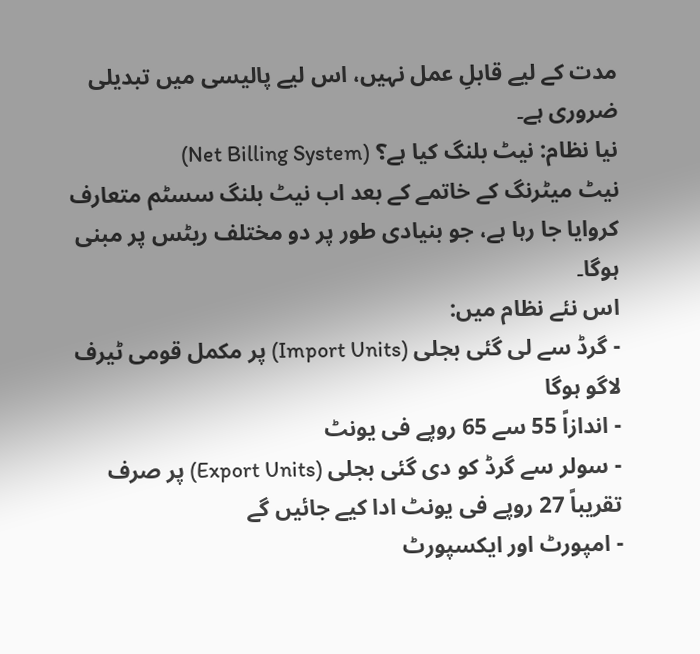مدت کے لیے قابلِ عمل نہیں، اس لیے پالیسی میں تبدیلی ضروری ہے۔
نیا نظام: نیٹ بلنگ کیا ہے؟ (Net Billing System)
نیٹ میٹرنگ کے خاتمے کے بعد اب نیٹ بلنگ سسٹم متعارف کروایا جا رہا ہے، جو بنیادی طور پر دو مختلف ریٹس پر مبنی ہوگا۔
اس نئے نظام میں:
- گرڈ سے لی گئی بجلی (Import Units) پر مکمل قومی ٹیرف لاگو ہوگا
- اندازاً 55 سے 65 روپے فی یونٹ
- سولر سے گرڈ کو دی گئی بجلی (Export Units) پر صرف تقریباً 27 روپے فی یونٹ ادا کیے جائیں گے
- امپورٹ اور ایکسپورٹ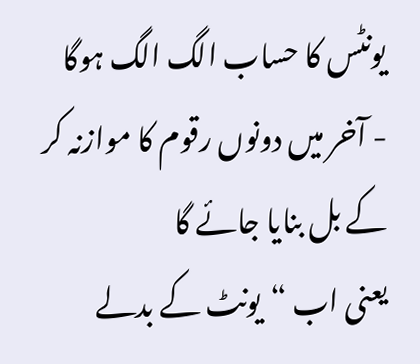یونٹس کا حساب الگ الگ ہوگا
- آخر میں دونوں رقوم کا موازنہ کر کے بل بنایا جائے گا
یعنی اب “یونٹ کے بدلے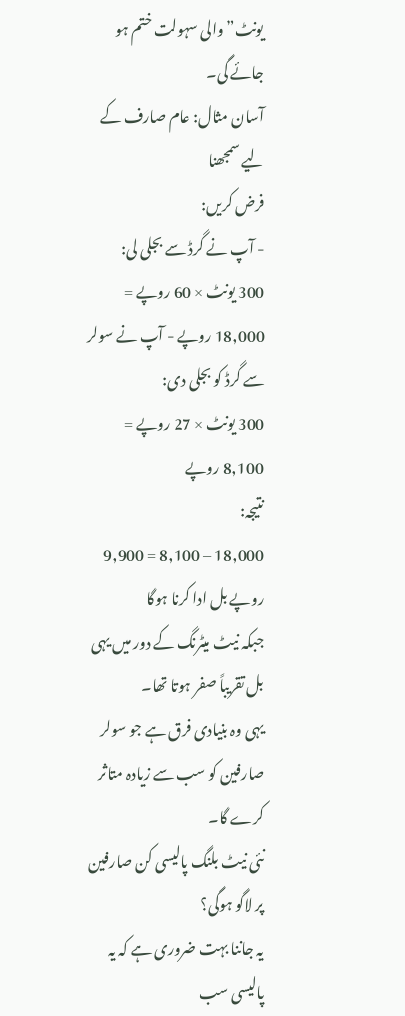یونٹ” والی سہولت ختم ہو جائے گی۔
آسان مثال: عام صارف کے لیے سمجھنا
فرض کریں:
- آپ نے گرڈ سے بجلی لی:
300 یونٹ × 60 روپے = 18,000 روپے - آپ نے سولر سے گرڈ کو بجلی دی:
300 یونٹ × 27 روپے = 8,100 روپے
نتیجہ:
18,000 – 8,100 = 9,900 روپے بل ادا کرنا ہوگا
جبکہ نیٹ میٹرنگ کے دور میں یہی بل تقریباً صفر ہوتا تھا۔
یہی وہ بنیادی فرق ہے جو سولر صارفین کو سب سے زیادہ متاثر کرے گا۔
نئی نیٹ بلنگ پالیسی کن صارفین پر لاگو ہوگی؟
یہ جاننا بہت ضروری ہے کہ یہ پالیسی سب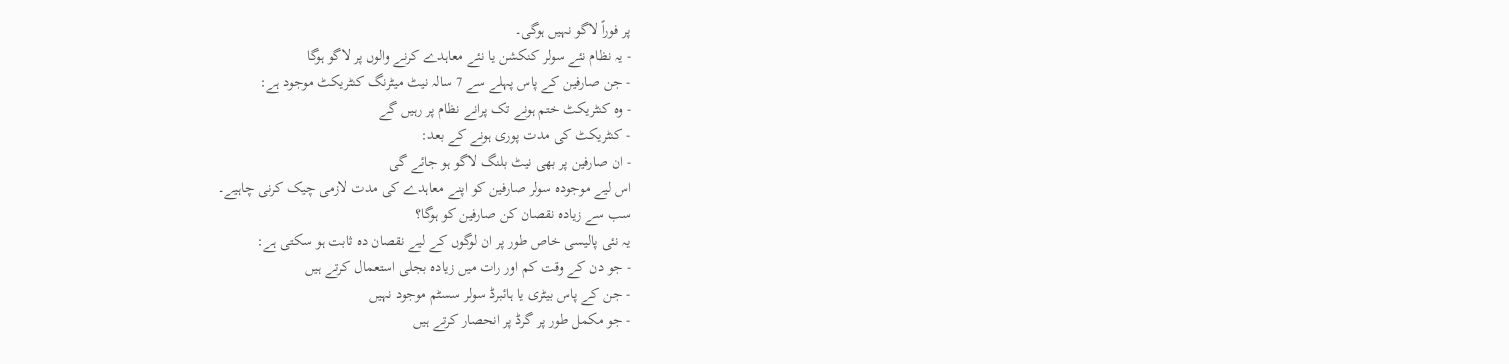پر فوراً لاگو نہیں ہوگی۔
- یہ نظام نئے سولر کنکشن یا نئے معاہدے کرنے والوں پر لاگو ہوگا
- جن صارفین کے پاس پہلے سے 7 سالہ نیٹ میٹرنگ کنٹریکٹ موجود ہے:
- وہ کنٹریکٹ ختم ہونے تک پرانے نظام پر رہیں گے
- کنٹریکٹ کی مدت پوری ہونے کے بعد:
- ان صارفین پر بھی نیٹ بلنگ لاگو ہو جائے گی
اس لیے موجودہ سولر صارفین کو اپنے معاہدے کی مدت لازمی چیک کرنی چاہیے۔
سب سے زیادہ نقصان کن صارفین کو ہوگا؟
یہ نئی پالیسی خاص طور پر ان لوگوں کے لیے نقصان دہ ثابت ہو سکتی ہے:
- جو دن کے وقت کم اور رات میں زیادہ بجلی استعمال کرتے ہیں
- جن کے پاس بیٹری یا ہائبرڈ سولر سسٹم موجود نہیں
- جو مکمل طور پر گرڈ پر انحصار کرتے ہیں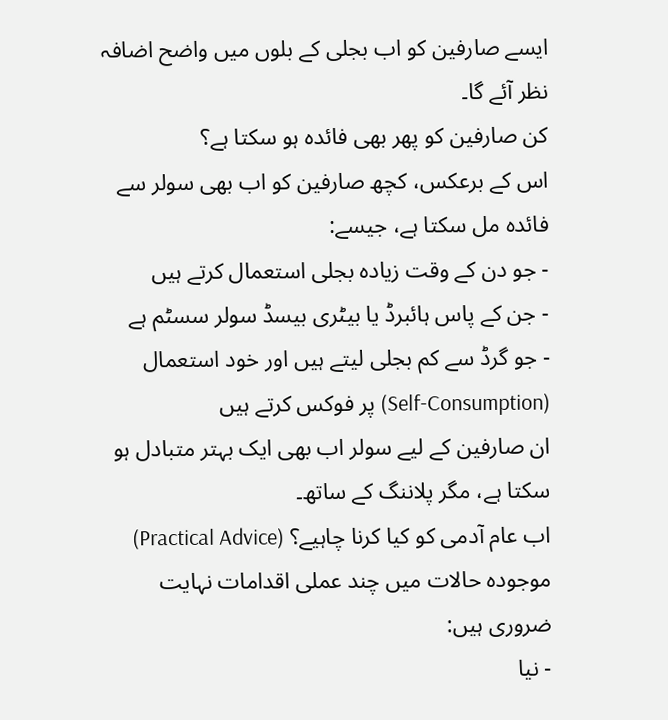ایسے صارفین کو اب بجلی کے بلوں میں واضح اضافہ نظر آئے گا۔
کن صارفین کو پھر بھی فائدہ ہو سکتا ہے؟
اس کے برعکس، کچھ صارفین کو اب بھی سولر سے فائدہ مل سکتا ہے، جیسے:
- جو دن کے وقت زیادہ بجلی استعمال کرتے ہیں
- جن کے پاس ہائبرڈ یا بیٹری بیسڈ سولر سسٹم ہے
- جو گرڈ سے کم بجلی لیتے ہیں اور خود استعمال (Self-Consumption) پر فوکس کرتے ہیں
ان صارفین کے لیے سولر اب بھی ایک بہتر متبادل ہو سکتا ہے، مگر پلاننگ کے ساتھ۔
اب عام آدمی کو کیا کرنا چاہیے؟ (Practical Advice)
موجودہ حالات میں چند عملی اقدامات نہایت ضروری ہیں:
- نیا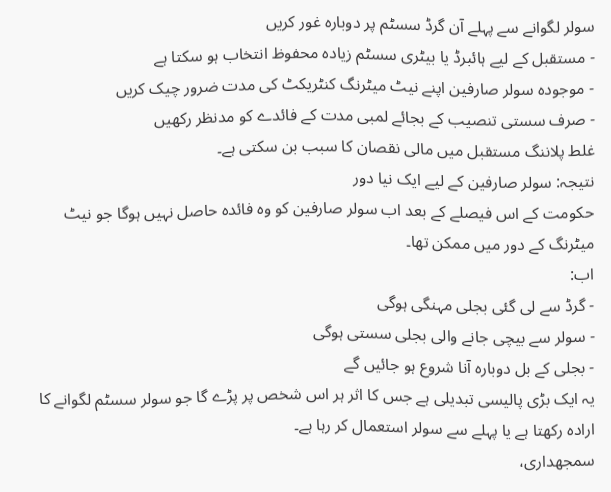سولر لگوانے سے پہلے آن گرڈ سسٹم پر دوبارہ غور کریں
- مستقبل کے لیے ہائبرڈ یا بیٹری سسٹم زیادہ محفوظ انتخاب ہو سکتا ہے
- موجودہ سولر صارفین اپنے نیٹ میٹرنگ کنٹریکٹ کی مدت ضرور چیک کریں
- صرف سستی تنصیب کے بجائے لمبی مدت کے فائدے کو مدنظر رکھیں
غلط پلاننگ مستقبل میں مالی نقصان کا سبب بن سکتی ہے۔
نتیجہ: سولر صارفین کے لیے ایک نیا دور
حکومت کے اس فیصلے کے بعد اب سولر صارفین کو وہ فائدہ حاصل نہیں ہوگا جو نیٹ میٹرنگ کے دور میں ممکن تھا۔
اب:
- گرڈ سے لی گئی بجلی مہنگی ہوگی
- سولر سے بیچی جانے والی بجلی سستی ہوگی
- بجلی کے بل دوبارہ آنا شروع ہو جائیں گے
یہ ایک بڑی پالیسی تبدیلی ہے جس کا اثر ہر اس شخص پر پڑے گا جو سولر سسٹم لگوانے کا ارادہ رکھتا ہے یا پہلے سے سولر استعمال کر رہا ہے۔
سمجھداری،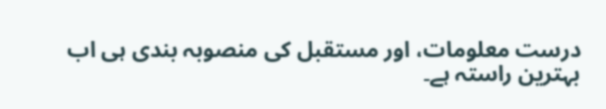درست معلومات، اور مستقبل کی منصوبہ بندی ہی اب بہترین راستہ ہے۔